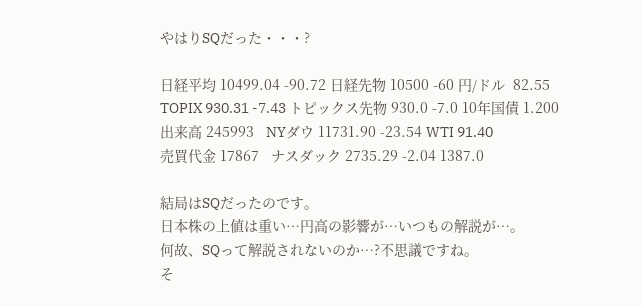やはりSQだった・・・?

日経平均 10499.04 -90.72 日経先物 10500 -60 円/ドル  82.55
TOPIX 930.31 -7.43 トピックス先物 930.0 -7.0 10年国債 1.200
出来高 245993   NYダウ 11731.90 -23.54 WTI 91.40
売買代金 17867   ナスダック 2735.29 -2.04 1387.0

結局はSQだったのです。
日本株の上値は重い…円高の影響が…いつもの解説が…。
何故、SQって解説されないのか…?不思議ですね。
そ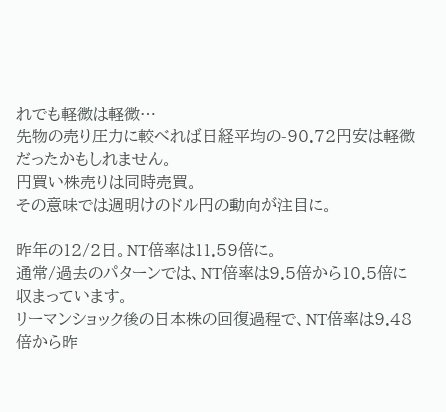れでも軽微は軽微…
先物の売り圧力に較べれば日経平均の-90.72円安は軽微だったかもしれません。
円買い株売りは同時売買。
その意味では週明けのドル円の動向が注目に。

昨年の12/2日。NT倍率は11.59倍に。
通常/過去のパターンでは、NT倍率は9.5倍から10.5倍に収まっています。
リーマンショック後の日本株の回復過程で、NT倍率は9.48倍から昨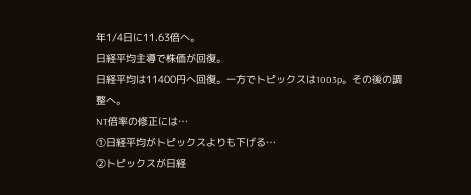年1/4日に11.63倍へ。
日経平均主導で株価が回復。
日経平均は11400円へ回復。一方でトピックスは1003p。その後の調整へ。
NT倍率の修正には…
①日経平均がトピックスよりも下げる…
②トピックスが日経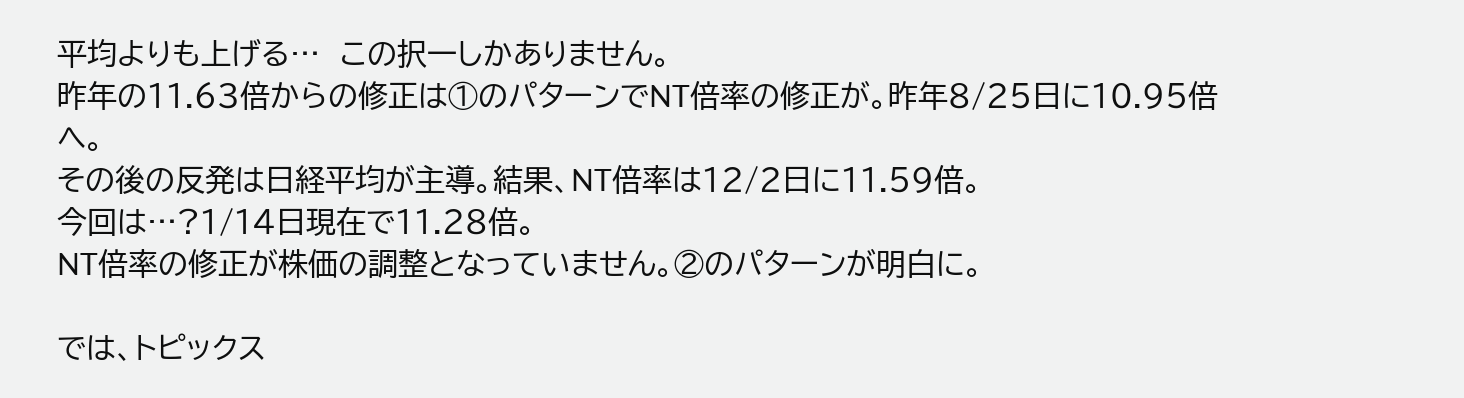平均よりも上げる…  この択一しかありません。
昨年の11.63倍からの修正は①のパターンでNT倍率の修正が。昨年8/25日に10.95倍へ。
その後の反発は日経平均が主導。結果、NT倍率は12/2日に11.59倍。
今回は…?1/14日現在で11.28倍。
NT倍率の修正が株価の調整となっていません。②のパターンが明白に。

では、トピックス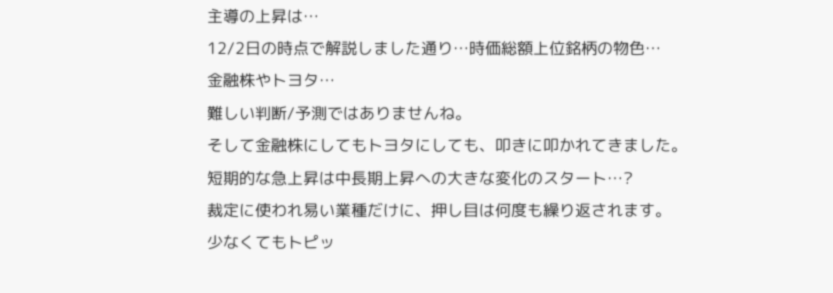主導の上昇は…
12/2日の時点で解説しました通り…時価総額上位銘柄の物色…
金融株やトヨタ…
難しい判断/予測ではありませんね。
そして金融株にしてもトヨタにしても、叩きに叩かれてきました。
短期的な急上昇は中長期上昇への大きな変化のスタート…?
裁定に使われ易い業種だけに、押し目は何度も繰り返されます。
少なくてもトピッ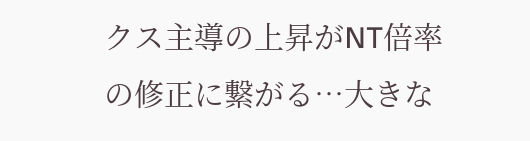クス主導の上昇がNT倍率の修正に繋がる…大きな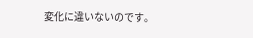変化に違いないのです。